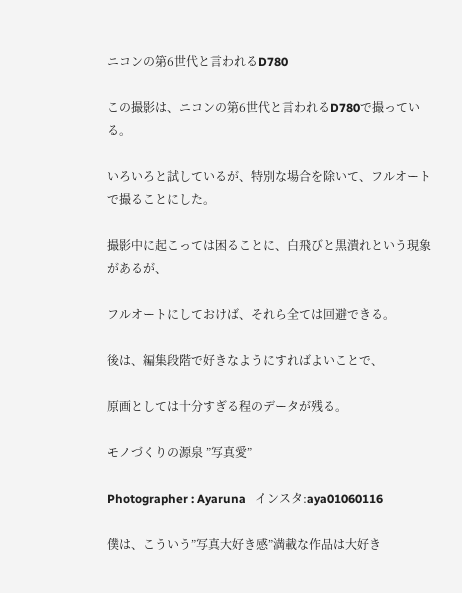ニコンの第6世代と言われるD780

この撮影は、ニコンの第6世代と言われるD780で撮っている。

いろいろと試しているが、特別な場合を除いて、フルオートで撮ることにした。

撮影中に起こっては困ることに、白飛びと黒潰れという現象があるが、

フルオートにしておけば、それら全ては回避できる。

後は、編集段階で好きなようにすればよいことで、

原画としては十分すぎる程のデータが残る。

モノづくりの源泉 ”写真愛”

Photographer : Ayaruna   インスタ:aya01060116

僕は、こういう”写真大好き感”満載な作品は大好き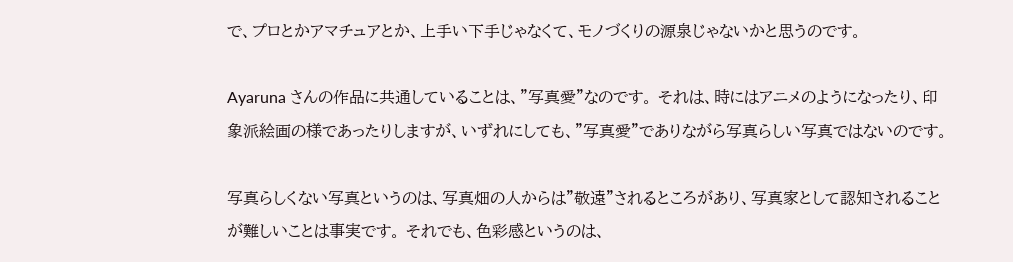で、プロとかアマチュアとか、上手い下手じゃなくて、モノづくりの源泉じゃないかと思うのです。

Ayaruna さんの作品に共通していることは、”写真愛”なのです。 それは、時にはアニメのようになったり、印象派絵画の様であったりしますが、いずれにしても、”写真愛”でありながら写真らしい写真ではないのです。

写真らしくない写真というのは、写真畑の人からは”敬遠”されるところがあり、写真家として認知されることが難しいことは事実です。 それでも、色彩感というのは、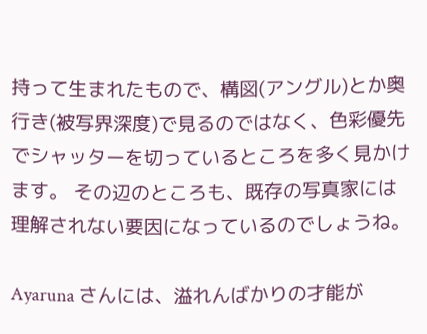持って生まれたもので、構図(アングル)とか奥行き(被写界深度)で見るのではなく、色彩優先でシャッターを切っているところを多く見かけます。 その辺のところも、既存の写真家には理解されない要因になっているのでしょうね。

Ayaruna さんには、溢れんばかりの才能が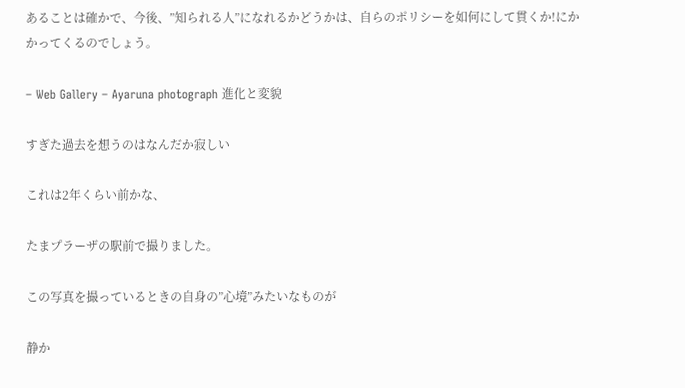あることは確かで、今後、”知られる人”になれるかどうかは、自らのポリシーを如何にして貫くか!にかかってくるのでしょう。

– Web Gallery – Ayaruna photograph 進化と変貌

すぎた過去を想うのはなんだか寂しい

これは2年くらい前かな、

たまプラーザの駅前で撮りました。

この写真を撮っているときの自身の”心境”みたいなものが

静か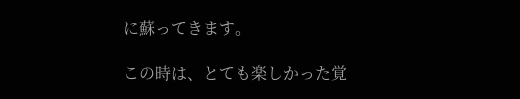に蘇ってきます。

この時は、とても楽しかった覚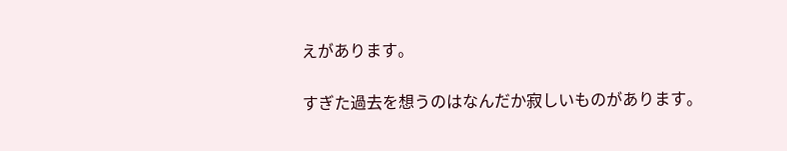えがあります。

すぎた過去を想うのはなんだか寂しいものがあります。